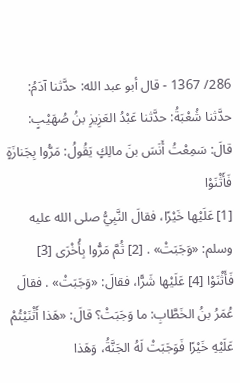286/ 1367 - قال أبو عبد الله: حدَّثنا آدَمُ: حدَّثنا شُعْبَةُ: حدَّثنا عَبْدُ العَزِيزِ بنُ صُهَيْبٍ:
قالَ: سَمِعْتُ أَنَسَ بنَ مالِكٍ يَقُولُ: مَرُّوا بِجَنازَةٍ فَأَثْنَوْا
[1] عَلَيْها خَيْرًا، فقالَ النَّبِيُّ صلى الله عليه وسلم: «وَجَبَتْ» . [2] ثُمَّ مَرُّوا بِأُخْرَى [3] فَأَثْنَوْا [4] عَلَيْها شَرًّا، فقالَ: «وَجَبَتْ» . فقالَ عُمَرُ بنُ الخَطَّابِ: ما وَجَبَتْ؟ قالَ: «هَذا أَثْنَيْتُمْ عَلَيْهِ خَيْرًا فَوَجَبَتْ لَهُ الجَنَّةُ، وَهَذا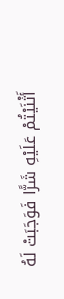أَثْنَيْتُمْ عَلَيْهِ شَرًّا فَوَجَبَتْ لَهُ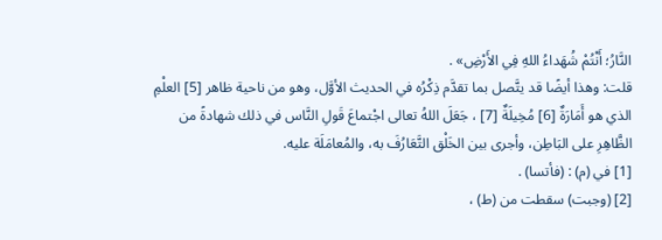النَّارُ؛ أَنْتُمْ شُهَداءُ اللهِ فِي الأَرْضِ» .
قلت: وهذا أيضًا قد يتَّصل بما تقدَّم ذِكْرُه في الحديث الأوَّل، وهو من ناحية ظاهر [5] العلْمِ الذي هو أَمَارَةٌ [6] مُخِيلَةٌ [7] ، جَعَلَ اللهُ تعالى اجْتماعَ قَولِ النَّاس في ذلك شهادةً من الظَّاهِرِ على البَاطِن، وأجرى بين الخَلْق التَّعَارُفَ به، والمُعامَلَة عليه.
[1] في (م) : (فأتسا) .
[2] (وجبت) سقطت من (ط) ،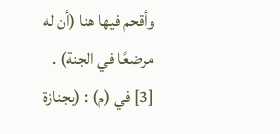وأقحم فيها هنا (أن له مرضعًا في الجنة) .
[3] في (م) : (بجنازة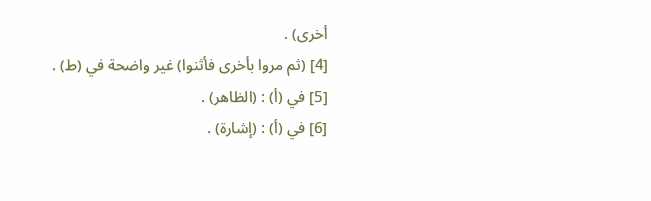أخرى) .
[4] (ثم مروا بأخرى فأثنوا) غير واضحة في (ط) .
[5] في (أ) : (الظاهر) .
[6] في (أ) : (إشارة) .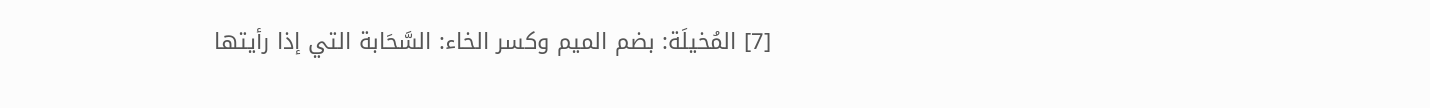[7] المُخيلَة: بضم الميم وكسر الخاء: السَّحَابة التي إذا رأيتها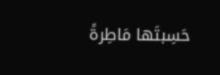حَسِبتَها مَاطِرةً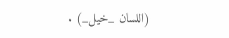(اللسان _خيل_) .